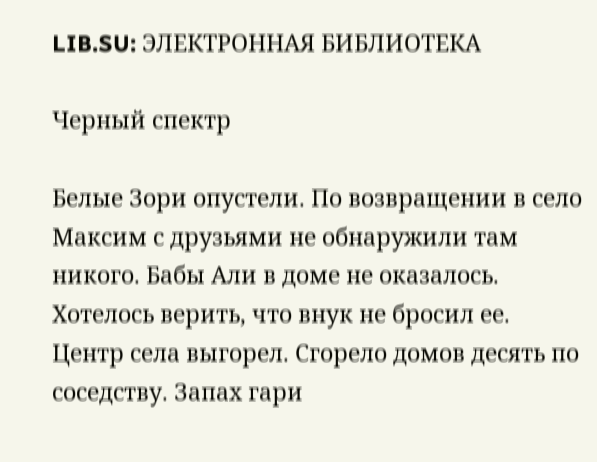LIB.SU: ЭЛЕКТРОННАЯ БИБЛИОТЕКА

Черный спектр

Белые Зори опустели. По возвращении в село Максим с друзьями не обнаружили там никого. Бабы Али в доме не оказалось. Хотелось верить, что внук не бросил ее. Центр села выгорел. Сгорело домов десять по соседству. Запах гари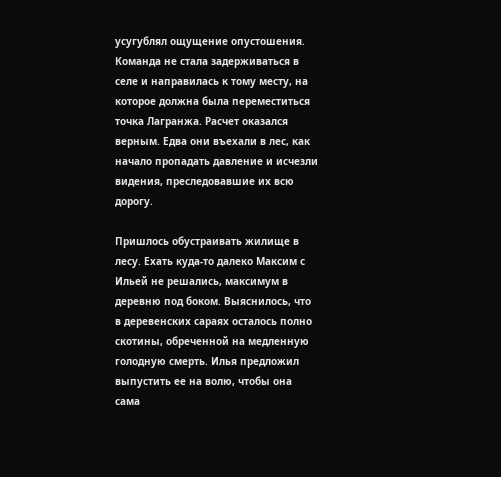усугублял ощущение опустошения. Команда не стала задерживаться в селе и направилась к тому месту, на которое должна была переместиться точка Лагранжа. Расчет оказался верным. Едва они въехали в лес, как начало пропадать давление и исчезли видения, преследовавшие их всю дорогу.

Пришлось обустраивать жилище в лесу. Ехать куда‑то далеко Максим с Ильей не решались, максимум в деревню под боком. Выяснилось, что в деревенских сараях осталось полно скотины, обреченной на медленную голодную смерть. Илья предложил выпустить ее на волю, чтобы она сама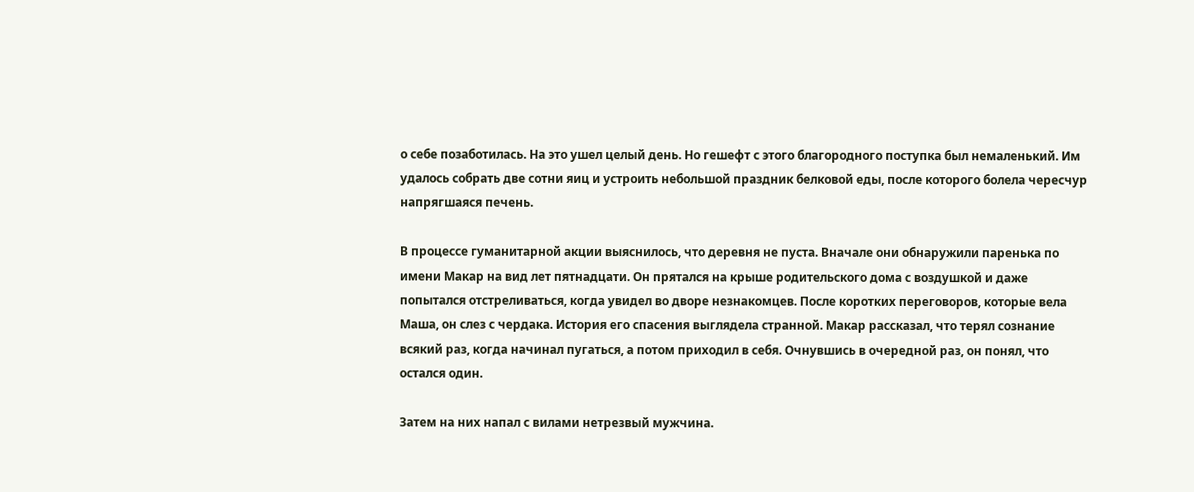о себе позаботилась. На это ушел целый день. Но гешефт с этого благородного поступка был немаленький. Им удалось собрать две сотни яиц и устроить небольшой праздник белковой еды, после которого болела чересчур напрягшаяся печень.

В процессе гуманитарной акции выяснилось, что деревня не пуста. Вначале они обнаружили паренька по имени Макар на вид лет пятнадцати. Он прятался на крыше родительского дома с воздушкой и даже попытался отстреливаться, когда увидел во дворе незнакомцев. После коротких переговоров, которые вела Маша, он слез с чердака. История его спасения выглядела странной. Макар рассказал, что терял сознание всякий раз, когда начинал пугаться, а потом приходил в себя. Очнувшись в очередной раз, он понял, что остался один.

Затем на них напал с вилами нетрезвый мужчина.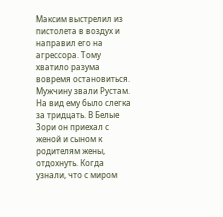Максим выстрелил из пистолета в воздух и направил его на агрессора. Тому хватило разума вовремя остановиться. Мужчину звали Рустам. На вид ему было слегка за тридцать. В Белые Зори он приехал с женой и сыном к родителям жены, отдохнуть. Когда узнали, что с миром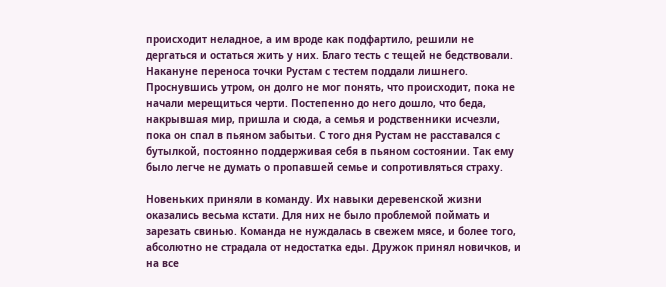происходит неладное, а им вроде как подфартило, решили не дергаться и остаться жить у них. Благо тесть с тещей не бедствовали. Накануне переноса точки Рустам с тестем поддали лишнего. Проснувшись утром, он долго не мог понять, что происходит, пока не начали мерещиться черти. Постепенно до него дошло, что беда, накрывшая мир, пришла и сюда, а семья и родственники исчезли, пока он спал в пьяном забытьи. С того дня Рустам не расставался с бутылкой, постоянно поддерживая себя в пьяном состоянии. Так ему было легче не думать о пропавшей семье и сопротивляться страху.

Новеньких приняли в команду. Их навыки деревенской жизни оказались весьма кстати. Для них не было проблемой поймать и зарезать свинью. Команда не нуждалась в свежем мясе, и более того, абсолютно не страдала от недостатка еды. Дружок принял новичков, и на все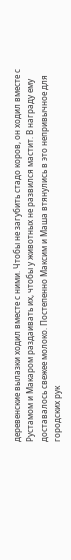деревенские вылазки ходил вместе с ними. Чтобы не загубить стадо коров, он ходил вместе с Рустамом и Макаром раздаивать их, чтобы у животных не развился мастит. В награду ему доставалось свежее молоко. Постепенно Максим и Маша втянулись в это непривычное для городских рук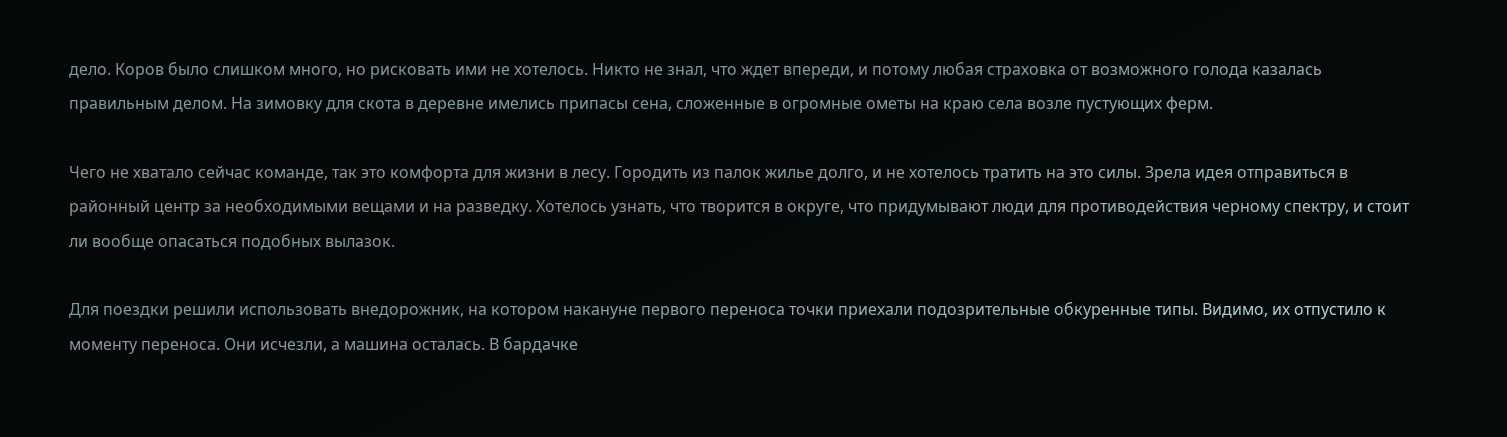дело. Коров было слишком много, но рисковать ими не хотелось. Никто не знал, что ждет впереди, и потому любая страховка от возможного голода казалась правильным делом. На зимовку для скота в деревне имелись припасы сена, сложенные в огромные ометы на краю села возле пустующих ферм.

Чего не хватало сейчас команде, так это комфорта для жизни в лесу. Городить из палок жилье долго, и не хотелось тратить на это силы. Зрела идея отправиться в районный центр за необходимыми вещами и на разведку. Хотелось узнать, что творится в округе, что придумывают люди для противодействия черному спектру, и стоит ли вообще опасаться подобных вылазок.

Для поездки решили использовать внедорожник, на котором накануне первого переноса точки приехали подозрительные обкуренные типы. Видимо, их отпустило к моменту переноса. Они исчезли, а машина осталась. В бардачке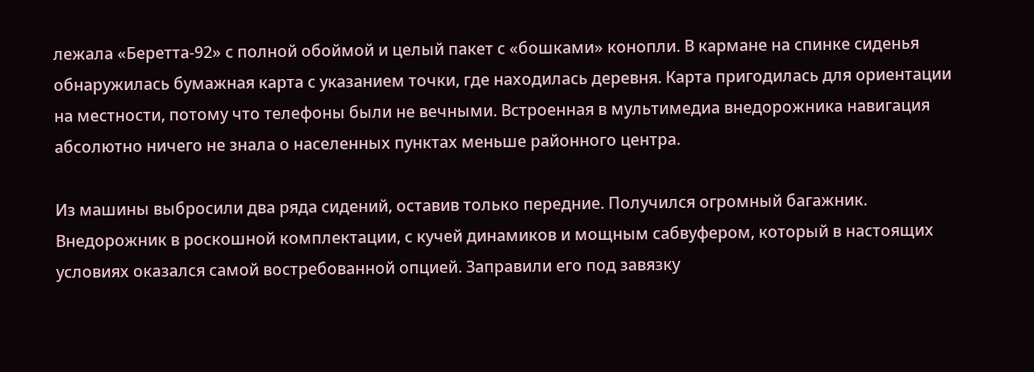лежала «Беретта‑92» с полной обоймой и целый пакет с «бошками» конопли. В кармане на спинке сиденья обнаружилась бумажная карта с указанием точки, где находилась деревня. Карта пригодилась для ориентации на местности, потому что телефоны были не вечными. Встроенная в мультимедиа внедорожника навигация абсолютно ничего не знала о населенных пунктах меньше районного центра.

Из машины выбросили два ряда сидений, оставив только передние. Получился огромный багажник. Внедорожник в роскошной комплектации, с кучей динамиков и мощным сабвуфером, который в настоящих условиях оказался самой востребованной опцией. Заправили его под завязку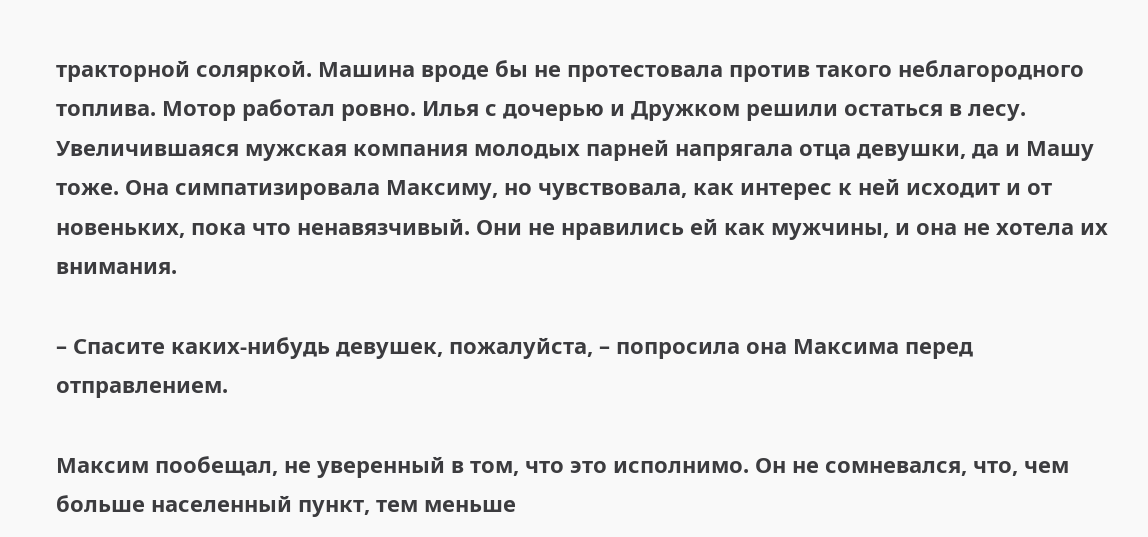тракторной соляркой. Машина вроде бы не протестовала против такого неблагородного топлива. Мотор работал ровно. Илья с дочерью и Дружком решили остаться в лесу. Увеличившаяся мужская компания молодых парней напрягала отца девушки, да и Машу тоже. Она симпатизировала Максиму, но чувствовала, как интерес к ней исходит и от новеньких, пока что ненавязчивый. Они не нравились ей как мужчины, и она не хотела их внимания.

– Спасите каких‑нибудь девушек, пожалуйста, – попросила она Максима перед отправлением.

Максим пообещал, не уверенный в том, что это исполнимо. Он не сомневался, что, чем больше населенный пункт, тем меньше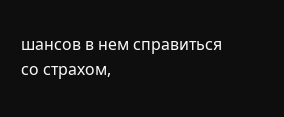шансов в нем справиться со страхом,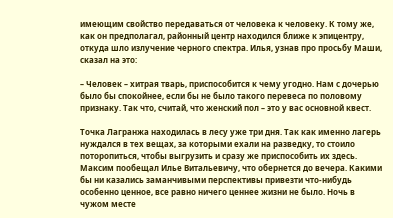имеющим свойство передаваться от человека к человеку. К тому же, как он предполагал, районный центр находился ближе к эпицентру, откуда шло излучение черного спектра. Илья, узнав про просьбу Маши, сказал на это:

– Человек – хитрая тварь, приспособится к чему угодно. Нам с дочерью было бы спокойнее, если бы не было такого перевеса по половому признаку. Так что, считай, что женский пол – это у вас основной квест.

Точка Лагранжа находилась в лесу уже три дня. Так как именно лагерь нуждался в тех вещах, за которыми ехали на разведку, то стоило поторопиться, чтобы выгрузить и сразу же приспособить их здесь. Максим пообещал Илье Витальевичу, что обернется до вечера. Какими бы ни казались заманчивыми перспективы привезти что‑нибудь особенно ценное, все равно ничего ценнее жизни не было. Ночь в чужом месте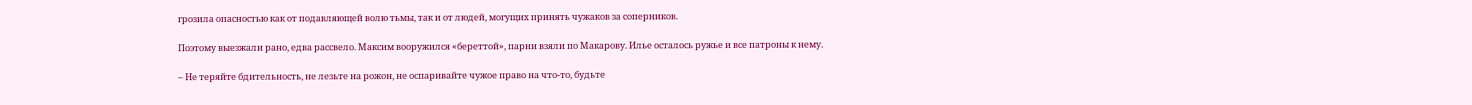грозила опасностью как от подавляющей волю тьмы, так и от людей, могущих принять чужаков за соперников.

Поэтому выезжали рано, едва рассвело. Максим вооружился «береттой», парни взяли по Макарову. Илье осталось ружье и все патроны к нему.

– Не теряйте бдительность, не лезьте на рожон, не оспаривайте чужое право на что‑то, будьте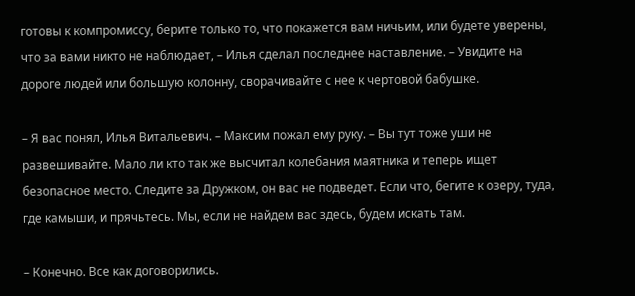готовы к компромиссу, берите только то, что покажется вам ничьим, или будете уверены, что за вами никто не наблюдает, – Илья сделал последнее наставление. – Увидите на дороге людей или большую колонну, сворачивайте с нее к чертовой бабушке.

– Я вас понял, Илья Витальевич. – Максим пожал ему руку. – Вы тут тоже уши не развешивайте. Мало ли кто так же высчитал колебания маятника и теперь ищет безопасное место. Следите за Дружком, он вас не подведет. Если что, бегите к озеру, туда, где камыши, и прячьтесь. Мы, если не найдем вас здесь, будем искать там.

– Конечно. Все как договорились.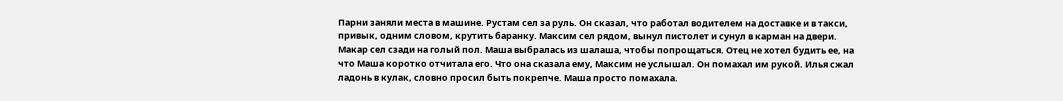Парни заняли места в машине. Рустам сел за руль. Он сказал, что работал водителем на доставке и в такси, привык, одним словом, крутить баранку. Максим сел рядом, вынул пистолет и сунул в карман на двери. Макар сел сзади на голый пол. Маша выбралась из шалаша, чтобы попрощаться. Отец не хотел будить ее, на что Маша коротко отчитала его. Что она сказала ему, Максим не услышал. Он помахал им рукой. Илья сжал ладонь в кулак, словно просил быть покрепче. Маша просто помахала.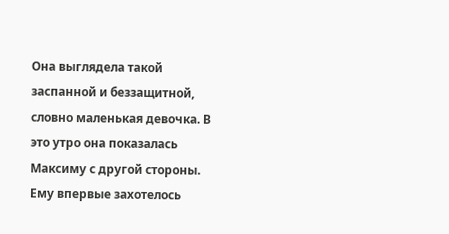Она выглядела такой заспанной и беззащитной, словно маленькая девочка. В это утро она показалась Максиму с другой стороны. Ему впервые захотелось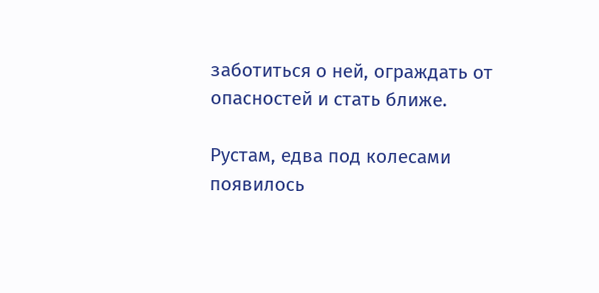заботиться о ней, ограждать от опасностей и стать ближе.

Рустам, едва под колесами появилось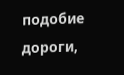подобие дороги,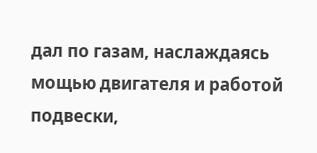дал по газам, наслаждаясь мощью двигателя и работой подвески,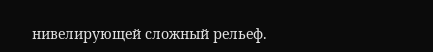нивелирующей сложный рельеф.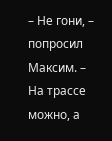– Не гони, – попросил Максим. – На трассе можно, а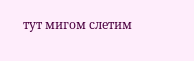тут мигом слетим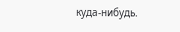куда‑нибудь.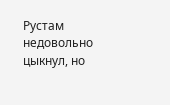Рустам недовольно цыкнул, но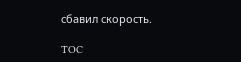сбавил скорость.

TOC